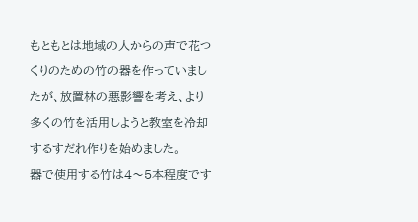もともとは地域の人からの声で花つくりのための竹の器を作っていましたが、放置林の悪影響を考え、より多くの竹を活用しようと教室を冷却するすだれ作りを始めました。
器で使用する竹は4〜5本程度です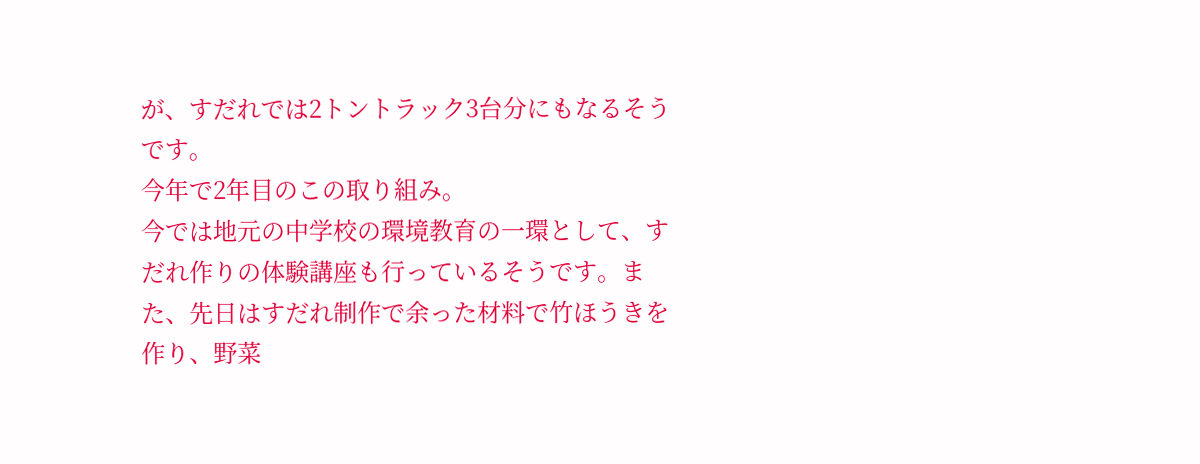が、すだれでは2トントラック3台分にもなるそうです。
今年で2年目のこの取り組み。
今では地元の中学校の環境教育の一環として、すだれ作りの体験講座も行っているそうです。また、先日はすだれ制作で余った材料で竹ほうきを作り、野菜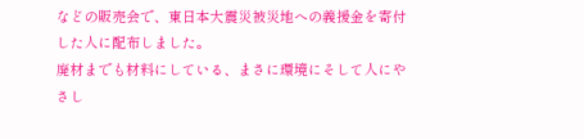などの販売会で、東日本大震災被災地への義援金を寄付した人に配布しました。
廃材までも材料にしている、まさに環境にそして人にやさし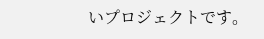いプロジェクトです。